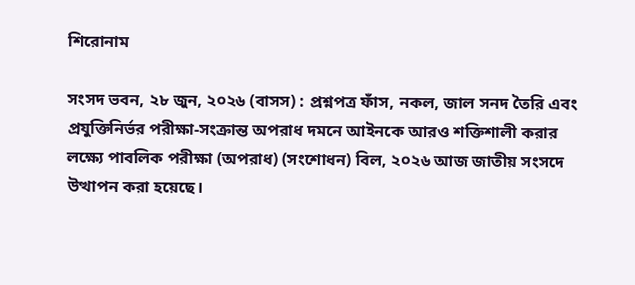শিরোনাম

সংসদ ভবন, ২৮ জুন, ২০২৬ (বাসস) : প্রশ্নপত্র ফাঁস, নকল, জাল সনদ তৈরি এবং প্রযুক্তিনির্ভর পরীক্ষা-সংক্রান্ত অপরাধ দমনে আইনকে আরও শক্তিশালী করার লক্ষ্যে পাবলিক পরীক্ষা (অপরাধ) (সংশোধন) বিল, ২০২৬ আজ জাতীয় সংসদে উত্থাপন করা হয়েছে।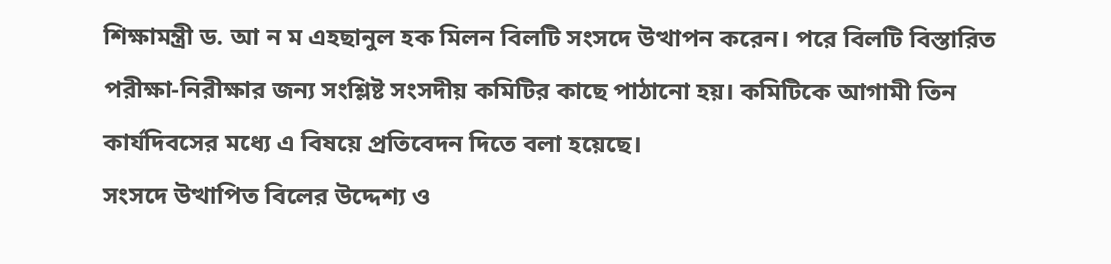শিক্ষামন্ত্রী ড. আ ন ম এহছানুল হক মিলন বিলটি সংসদে উত্থাপন করেন। পরে বিলটি বিস্তারিত পরীক্ষা-নিরীক্ষার জন্য সংশ্লিষ্ট সংসদীয় কমিটির কাছে পাঠানো হয়। কমিটিকে আগামী তিন কার্যদিবসের মধ্যে এ বিষয়ে প্রতিবেদন দিতে বলা হয়েছে।
সংসদে উত্থাপিত বিলের উদ্দেশ্য ও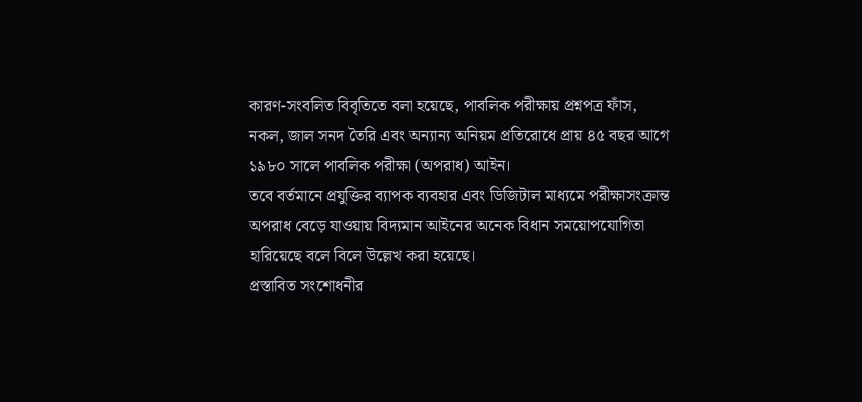কারণ-সংবলিত বিবৃতিতে বলা হয়েছে, পাবলিক পরীক্ষায় প্রশ্নপত্র ফাঁস, নকল, জাল সনদ তৈরি এবং অন্যান্য অনিয়ম প্রতিরোধে প্রায় ৪৫ বছর আগে ১৯৮০ সালে পাবলিক পরীক্ষা (অপরাধ) আইন।
তবে বর্তমানে প্রযুক্তির ব্যাপক ব্যবহার এবং ডিজিটাল মাধ্যমে পরীক্ষাসংক্রান্ত অপরাধ বেড়ে যাওয়ায় বিদ্যমান আইনের অনেক বিধান সময়োপযোগিতা হারিয়েছে বলে বিলে উল্লেখ করা হয়েছে।
প্রস্তাবিত সংশোধনীর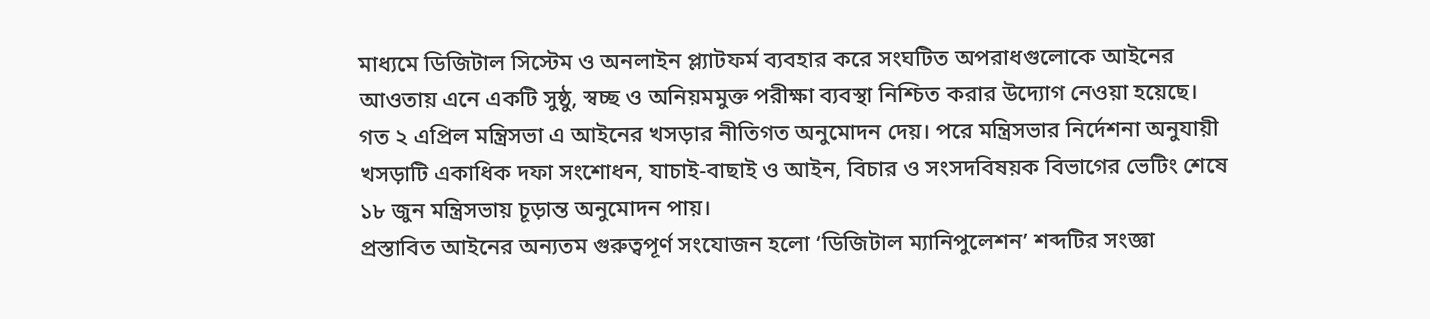মাধ্যমে ডিজিটাল সিস্টেম ও অনলাইন প্ল্যাটফর্ম ব্যবহার করে সংঘটিত অপরাধগুলোকে আইনের আওতায় এনে একটি সুষ্ঠু, স্বচ্ছ ও অনিয়মমুক্ত পরীক্ষা ব্যবস্থা নিশ্চিত করার উদ্যোগ নেওয়া হয়েছে।
গত ২ এপ্রিল মন্ত্রিসভা এ আইনের খসড়ার নীতিগত অনুমোদন দেয়। পরে মন্ত্রিসভার নির্দেশনা অনুযায়ী খসড়াটি একাধিক দফা সংশোধন, যাচাই-বাছাই ও আইন, বিচার ও সংসদবিষয়ক বিভাগের ভেটিং শেষে ১৮ জুন মন্ত্রিসভায় চূড়ান্ত অনুমোদন পায়।
প্রস্তাবিত আইনের অন্যতম গুরুত্বপূর্ণ সংযোজন হলো ‘ডিজিটাল ম্যানিপুলেশন’ শব্দটির সংজ্ঞা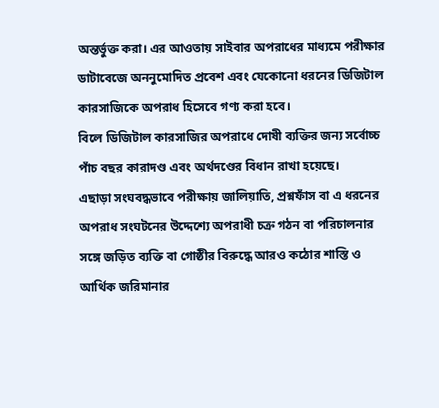অন্তর্ভুক্ত করা। এর আওতায় সাইবার অপরাধের মাধ্যমে পরীক্ষার ডাটাবেজে অননুমোদিত প্রবেশ এবং যেকোনো ধরনের ডিজিটাল কারসাজিকে অপরাধ হিসেবে গণ্য করা হবে।
বিলে ডিজিটাল কারসাজির অপরাধে দোষী ব্যক্তির জন্য সর্বোচ্চ পাঁচ বছর কারাদণ্ড এবং অর্থদণ্ডের বিধান রাখা হয়েছে।
এছাড়া সংঘবদ্ধভাবে পরীক্ষায় জালিয়াতি, প্রশ্নফাঁস বা এ ধরনের অপরাধ সংঘটনের উদ্দেশ্যে অপরাধী চক্র গঠন বা পরিচালনার সঙ্গে জড়িত ব্যক্তি বা গোষ্ঠীর বিরুদ্ধে আরও কঠোর শাস্তি ও আর্থিক জরিমানার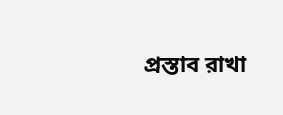প্রস্তাব রাখা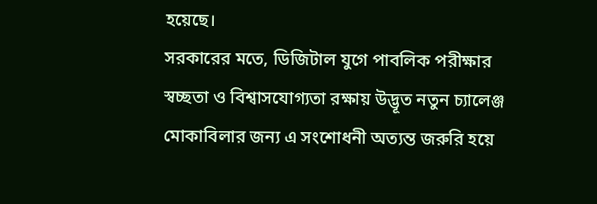হয়েছে।
সরকারের মতে, ডিজিটাল যুগে পাবলিক পরীক্ষার স্বচ্ছতা ও বিশ্বাসযোগ্যতা রক্ষায় উদ্ভূত নতুন চ্যালেঞ্জ মোকাবিলার জন্য এ সংশোধনী অত্যন্ত জরুরি হয়ে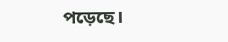পড়েছে।